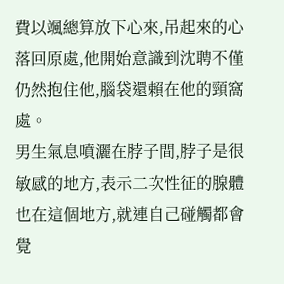費以颯總算放下心來,吊起來的心落回原處,他開始意識到沈聘不僅仍然抱住他,腦袋還賴在他的頸窩處。
男生氣息噴灑在脖子間,脖子是很敏感的地方,表示二次性征的腺體也在這個地方,就連自己碰觸都會覺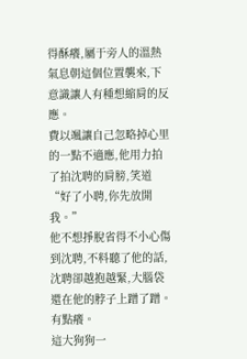得酥癢,屬于旁人的溫熱氣息朝這個位置襲來,下意識讓人有種想縮肩的反應。
費以颯讓自己忽略掉心里的一點不適應,他用力拍了拍沈聘的肩膀,笑道“好了小聘,你先放開我。”
他不想掙脫省得不小心傷到沈聘,不料聽了他的話,沈聘卻越抱越緊,大腦袋還在他的脖子上蹭了蹭。
有點癢。
這大狗狗一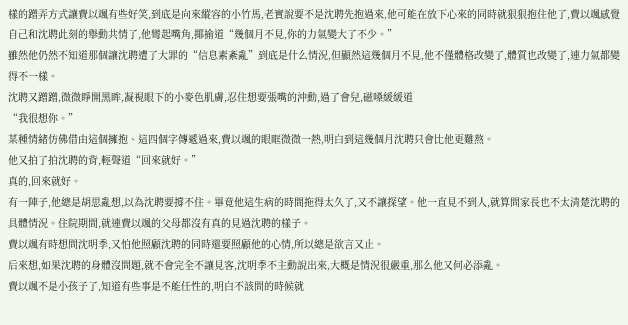樣的蹭弄方式讓費以颯有些好笑,到底是向來縱容的小竹馬,老實說要不是沈聘先抱過來,他可能在放下心來的同時就狠狠抱住他了,費以颯感覺自己和沈聘此刻的舉動共情了,他彎起嘴角,揶揄道“幾個月不見,你的力氣變大了不少。”
雖然他仍然不知道那個讓沈聘遭了大罪的“信息素紊亂”到底是什么情況,但顯然這幾個月不見,他不僅體格改變了,體質也改變了,連力氣都變得不一樣。
沈聘又蹭蹭,微微睜開黑眸,凝視眼下的小麥色肌膚,忍住想要張嘴的沖動,過了會兒,磁嗓緩緩道
“我很想你。”
某種情緒仿佛借由這個擁抱、這四個字傳遞過來,費以颯的眼眶微微一熱,明白到這幾個月沈聘只會比他更難熬。
他又拍了拍沈聘的背,輕聲道“回來就好。”
真的,回來就好。
有一陣子,他總是胡思亂想,以為沈聘要撐不住。畢竟他這生病的時間拖得太久了,又不讓探望。他一直見不到人,就算問家長也不太清楚沈聘的具體情況。住院期間,就連費以颯的父母都沒有真的見過沈聘的樣子。
費以颯有時想問沈明季,又怕他照顧沈聘的同時還要照顧他的心情,所以總是欲言又止。
后來想,如果沈聘的身體沒問題,就不會完全不讓見客,沈明季不主動說出來,大概是情況很嚴重,那么他又何必添亂。
費以颯不是小孩子了,知道有些事是不能任性的,明白不該問的時候就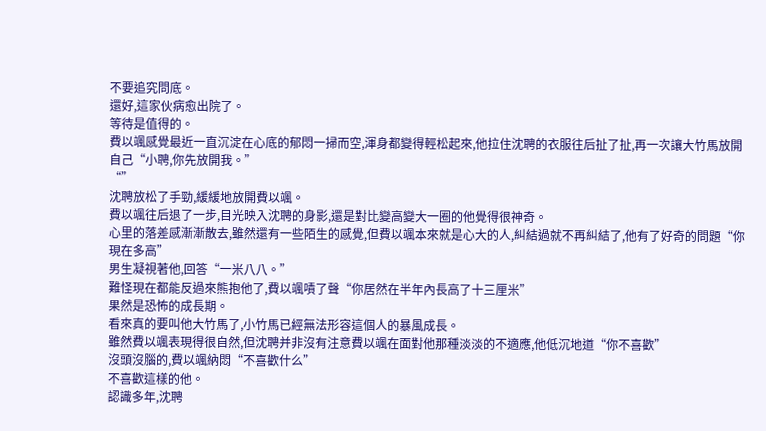不要追究問底。
還好,這家伙病愈出院了。
等待是值得的。
費以颯感覺最近一直沉淀在心底的郁悶一掃而空,渾身都變得輕松起來,他拉住沈聘的衣服往后扯了扯,再一次讓大竹馬放開自己“小聘,你先放開我。”
“”
沈聘放松了手勁,緩緩地放開費以颯。
費以颯往后退了一步,目光映入沈聘的身影,還是對比變高變大一圈的他覺得很神奇。
心里的落差感漸漸散去,雖然還有一些陌生的感覺,但費以颯本來就是心大的人,糾結過就不再糾結了,他有了好奇的問題“你現在多高”
男生凝視著他,回答“一米八八。”
難怪現在都能反過來熊抱他了,費以颯嘖了聲“你居然在半年內長高了十三厘米”
果然是恐怖的成長期。
看來真的要叫他大竹馬了,小竹馬已經無法形容這個人的暴風成長。
雖然費以颯表現得很自然,但沈聘并非沒有注意費以颯在面對他那種淡淡的不適應,他低沉地道“你不喜歡”
沒頭沒腦的,費以颯納悶“不喜歡什么”
不喜歡這樣的他。
認識多年,沈聘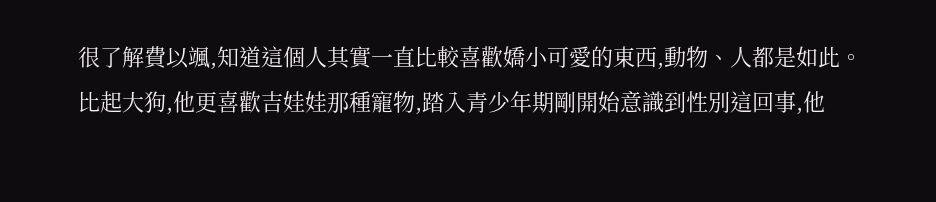很了解費以颯,知道這個人其實一直比較喜歡嬌小可愛的東西,動物、人都是如此。
比起大狗,他更喜歡吉娃娃那種寵物,踏入青少年期剛開始意識到性別這回事,他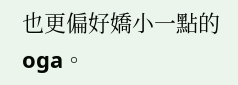也更偏好嬌小一點的oga。